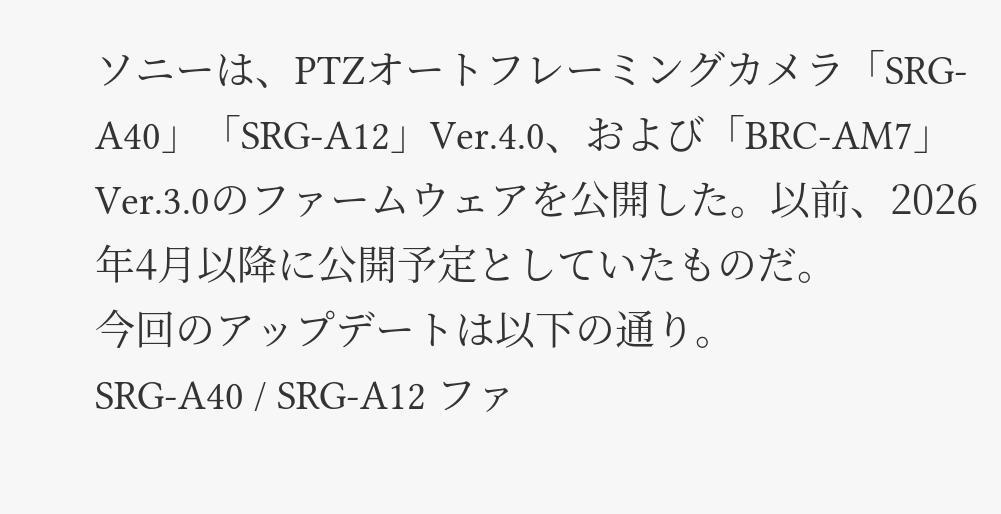ソニーは、PTZオートフレーミングカメラ「SRG-A40」「SRG-A12」Ver.4.0、および「BRC-AM7」Ver.3.0のファームウェアを公開した。以前、2026年4月以降に公開予定としていたものだ。
今回のアップデートは以下の通り。
SRG-A40 / SRG-A12 ファ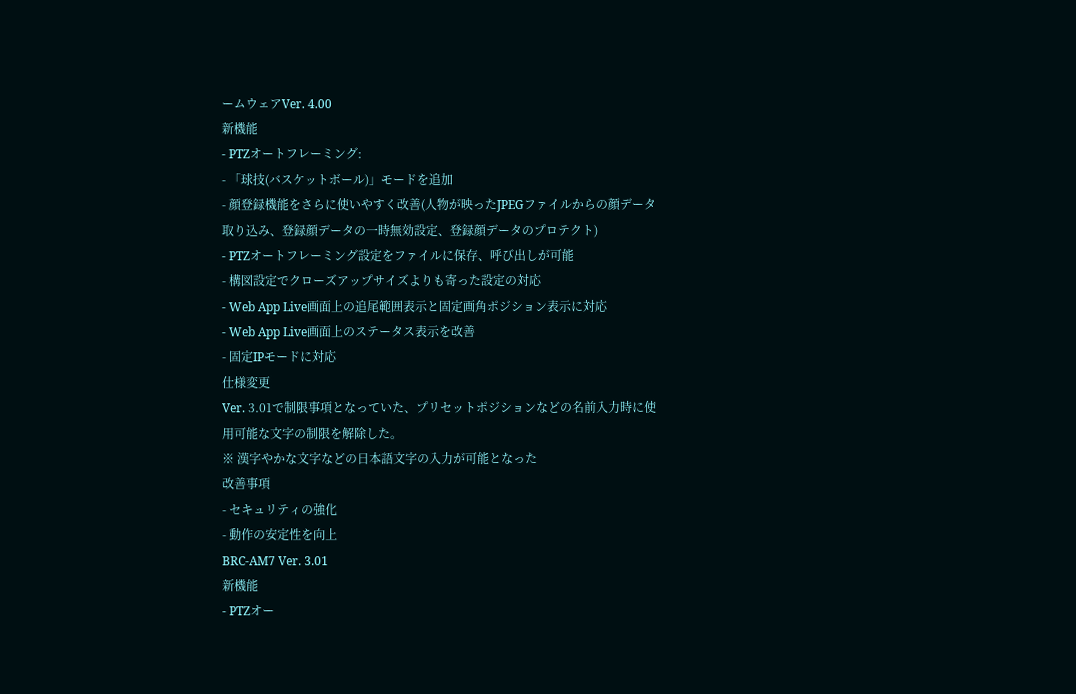ームウェアVer. 4.00
新機能
- PTZオートフレーミング:
- 「球技(バスケットボール)」モードを追加
- 顔登録機能をさらに使いやすく改善(人物が映ったJPEGファイルからの顔データ取り込み、登録顔データの一時無効設定、登録顔データのプロテクト)
- PTZオートフレーミング設定をファイルに保存、呼び出しが可能
- 構図設定でクローズアップサイズよりも寄った設定の対応
- Web App Live画面上の追尾範囲表示と固定画角ポジション表示に対応
- Web App Live画面上のステータス表示を改善
- 固定IPモードに対応
仕様変更
Ver. 3.01で制限事項となっていた、プリセットポジションなどの名前入力時に使用可能な文字の制限を解除した。
※ 漢字やかな文字などの日本語文字の入力が可能となった
改善事項
- セキュリティの強化
- 動作の安定性を向上
BRC-AM7 Ver. 3.01
新機能
- PTZオー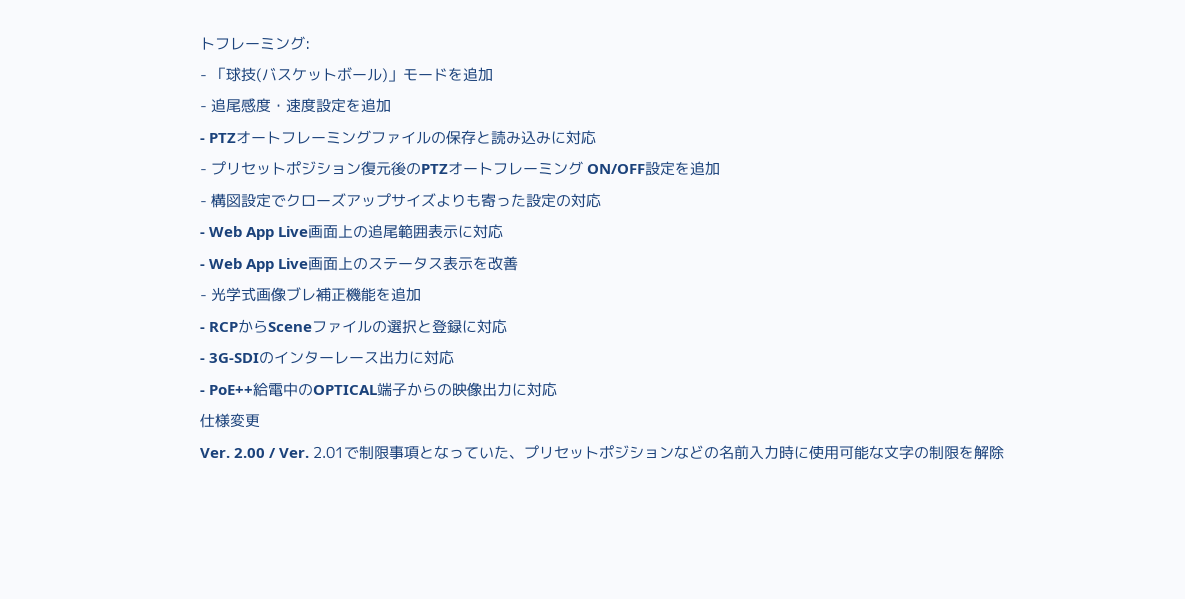トフレーミング:
- 「球技(バスケットボール)」モードを追加
- 追尾感度・速度設定を追加
- PTZオートフレーミングファイルの保存と読み込みに対応
- プリセットポジション復元後のPTZオートフレーミング ON/OFF設定を追加
- 構図設定でクローズアップサイズよりも寄った設定の対応
- Web App Live画面上の追尾範囲表示に対応
- Web App Live画面上のステータス表示を改善
- 光学式画像ブレ補正機能を追加
- RCPからSceneファイルの選択と登録に対応
- 3G-SDIのインターレース出力に対応
- PoE++給電中のOPTICAL端子からの映像出力に対応
仕様変更
Ver. 2.00 / Ver. 2.01で制限事項となっていた、プリセットポジションなどの名前入力時に使用可能な文字の制限を解除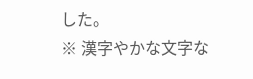した。
※ 漢字やかな文字な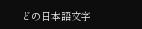どの日本語文字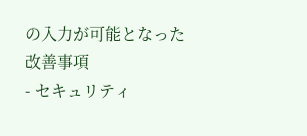の入力が可能となった
改善事項
- セキュリティ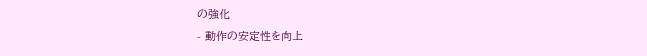の強化
- 動作の安定性を向上